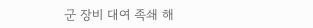군 장비 대여 족쇄 해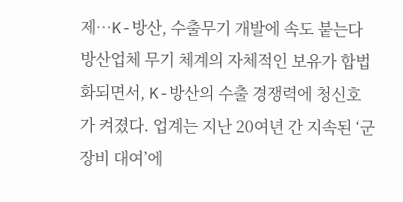제…K-방산, 수출무기 개발에 속도 붙는다
방산업체 무기 체계의 자체적인 보유가 합법화되면서, K-방산의 수출 경쟁력에 청신호가 켜졌다. 업계는 지난 20여년 간 지속된 ‘군 장비 대여’에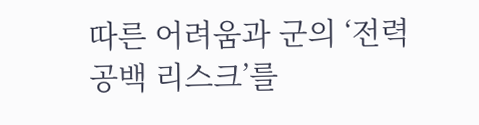따른 어려움과 군의 ‘전력 공백 리스크’를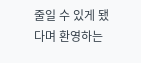줄일 수 있게 됐다며 환영하는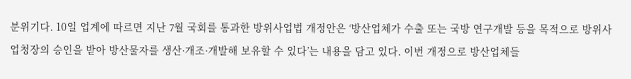분위기다. 10일 업계에 따르면 지난 7월 국회를 통과한 방위사업법 개정안은 ‘방산업체가 수출 또는 국방 연구개발 등을 목적으로 방위사업청장의 승인을 받아 방산물자를 생산·개조·개발해 보유할 수 있다’는 내용을 담고 있다. 이번 개정으로 방산업체들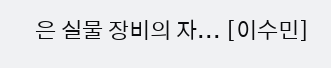은 실물 장비의 자... [이수민]